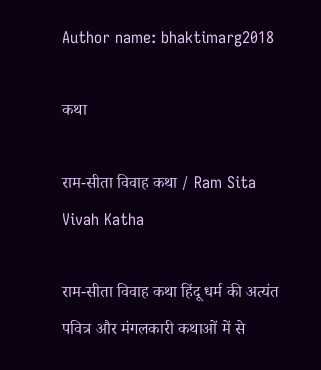Author name: bhaktimarg2018

कथा

राम-सीता विवाह कथा / Ram Sita Vivah Katha

राम-सीता विवाह कथा हिंदू धर्म की अत्यंत पवित्र और मंगलकारी कथाओं में से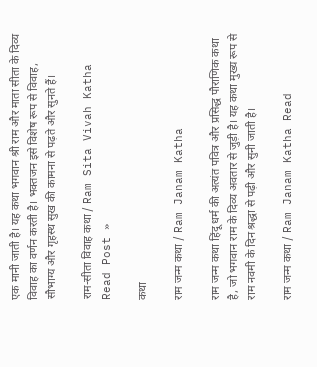एक मानी जाती है। यह कथा भगवान श्री राम और माता सीता के दिव्य विवाह का वर्णन करती है। भक्तजन इसे विशेष रूप से विवाह, सौभाग्य और गृहस्थ सुख की कामना से पढ़ते और सुनते हैं।

राम-सीता विवाह कथा / Ram Sita Vivah Katha Read Post »

कथा

राम जन्म कथा / Ram Janam Katha

राम जन्म कथा हिंदू धर्म की अत्यंत पवित्र और प्रसिद्ध पौराणिक कथा है, जो भगवान राम के दिव्य अवतार से जुड़ी है। यह कथा मुख्य रूप से राम नवमी के दिन श्रद्धा से पढ़ी और सुनी जाती है।

राम जन्म कथा / Ram Janam Katha Read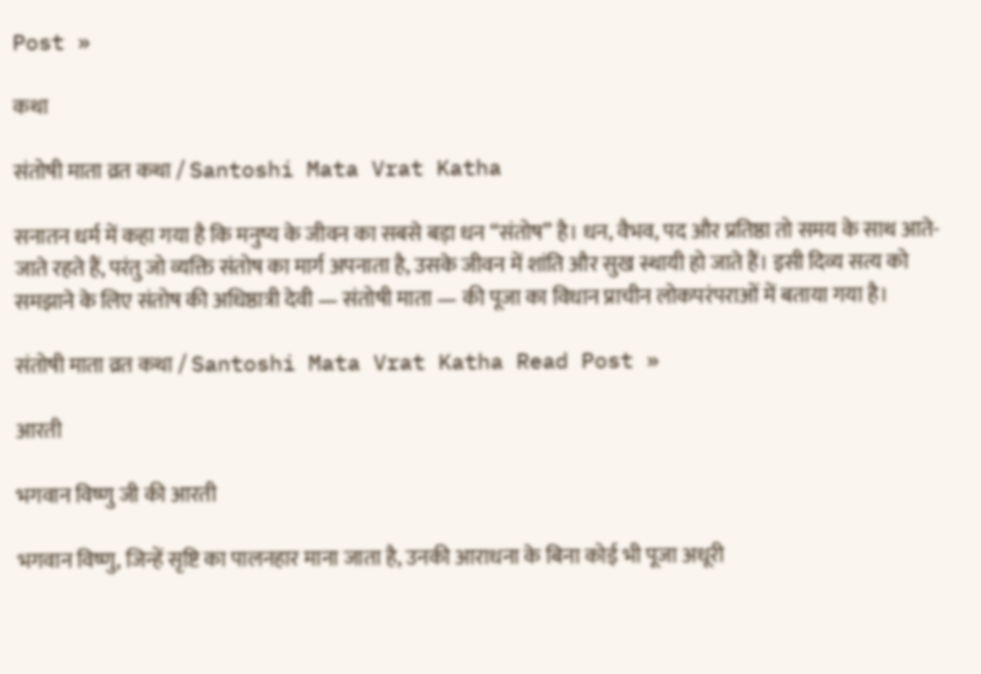Post »

कथा

संतोषी माता व्रत कथा / Santoshi Mata Vrat Katha

सनातन धर्म में कहा गया है कि मनुष्य के जीवन का सबसे बड़ा धन “संतोष” है। धन, वैभव, पद और प्रतिष्ठा तो समय के साथ आते-जाते रहते हैं, परंतु जो व्यक्ति संतोष का मार्ग अपनाता है, उसके जीवन में शांति और सुख स्थायी हो जाते हैं। इसी दिव्य सत्य को समझाने के लिए संतोष की अधिष्ठात्री देवी — संतोषी माता — की पूजा का विधान प्राचीन लोकपरंपराओं में बताया गया है।

संतोषी माता व्रत कथा / Santoshi Mata Vrat Katha Read Post »

आरती

भगवान विष्णु जी की आरती

भगवान विष्णु, जिन्हें सृष्टि का पालनहार माना जाता है, उनकी आराधना के बिना कोई भी पूजा अधूरी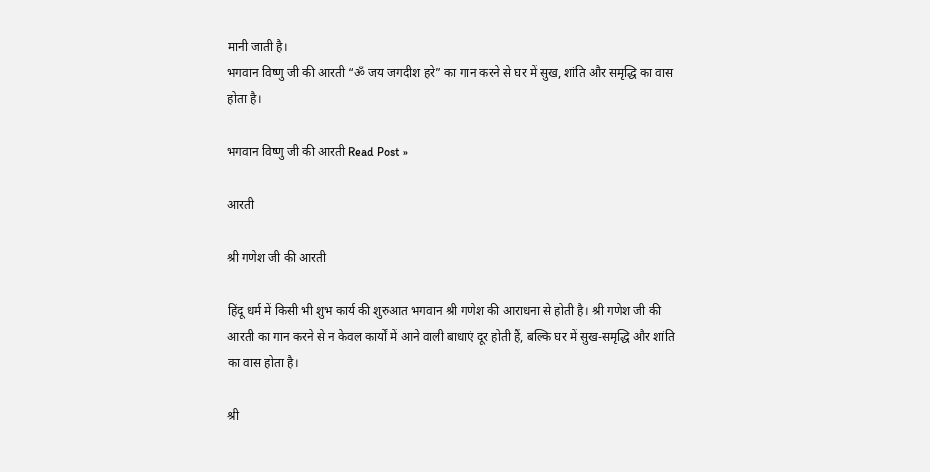मानी जाती है।
भगवान विष्णु जी की आरती “ॐ जय जगदीश हरे” का गान करने से घर में सुख, शांति और समृद्धि का वास होता है।

भगवान विष्णु जी की आरती Read Post »

आरती

श्री गणेश जी की आरती

हिंदू धर्म में किसी भी शुभ कार्य की शुरुआत भगवान श्री गणेश की आराधना से होती है। श्री गणेश जी की आरती का गान करने से न केवल कार्यों में आने वाली बाधाएं दूर होती हैं, बल्कि घर में सुख-समृद्धि और शांति का वास होता है।

श्री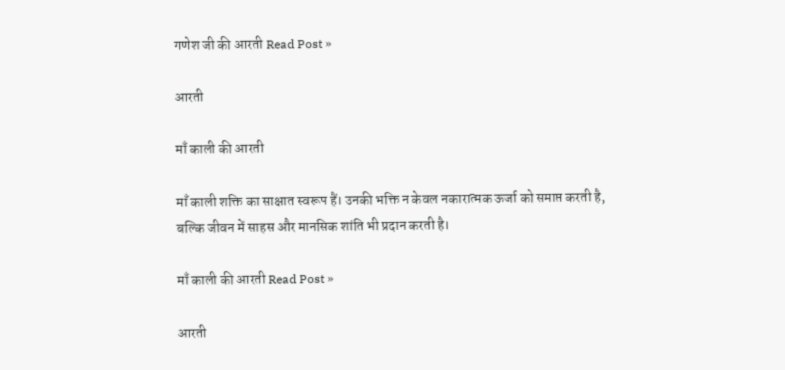गणेश जी की आरती Read Post »

आरती

माँ काली की आरती

माँ काली शक्ति का साक्षात स्वरूप हैं। उनकी भक्ति न केवल नकारात्मक ऊर्जा को समाप्त करती है, बल्कि जीवन में साहस और मानसिक शांति भी प्रदान करती है।

माँ काली की आरती Read Post »

आरती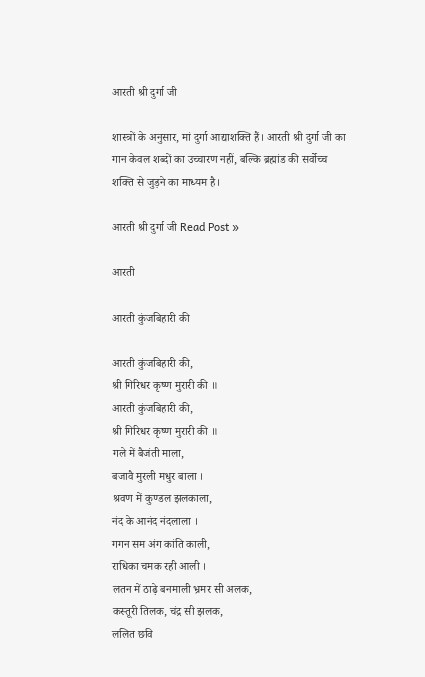आरती श्री दुर्गा जी

शास्त्रों के अनुसार, मां दुर्गा आद्याशक्ति हैं। आरती श्री दुर्गा जी का गान केवल शब्दों का उच्चारण नहीं, बल्कि ब्रह्मांड की सर्वोच्च शक्ति से जुड़ने का माध्यम है।

आरती श्री दुर्गा जी Read Post »

आरती

आरती कुंजबिहारी की

आरती कुंजबिहारी की,
श्री गिरिधर कृष्ण मुरारी की ॥
आरती कुंजबिहारी की,
श्री गिरिधर कृष्ण मुरारी की ॥
गले में बैजंती माला,
बजावै मुरली मधुर बाला ।
श्रवण में कुण्डल झलकाला,
नंद के आनंद नंदलाला ।
गगन सम अंग कांति काली,
राधिका चमक रही आली ।
लतन में ठाढ़े बनमाली भ्रमर सी अलक,
कस्तूरी तिलक, चंद्र सी झलक,
ललित छवि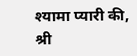श्यामा प्यारी की,
श्री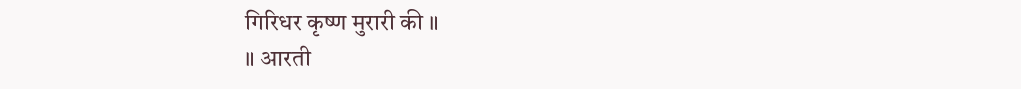गिरिधर कृष्ण मुरारी की ॥
॥ आरती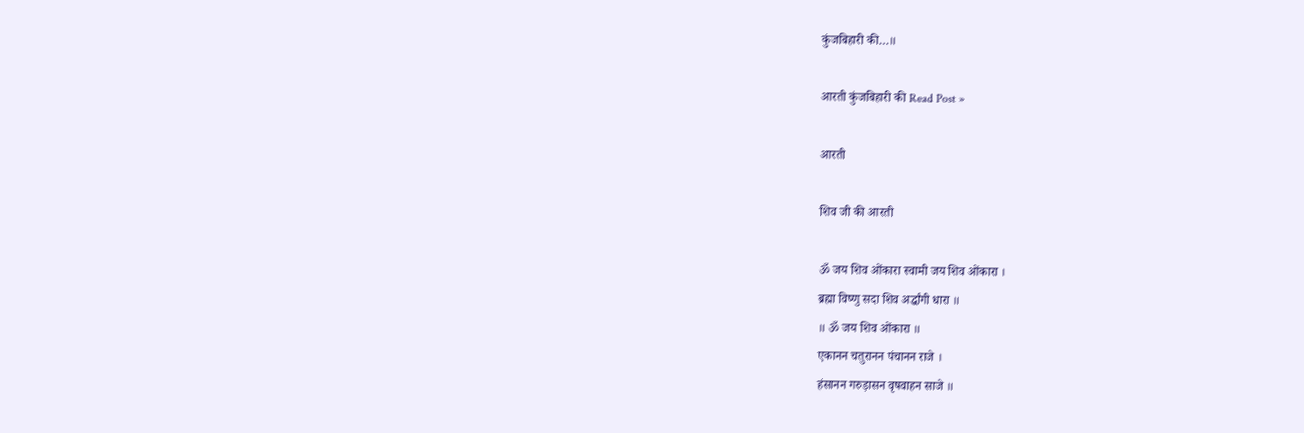कुंजबिहारी की…॥

आरती कुंजबिहारी की Read Post »

आरती

शिव जी की आरती

ॐ जय शिव ओंकारा स्वामी जय शिव ओंकारा ।
ब्रह्मा विष्णु सदा शिव अर्द्धांगी धारा ॥
॥ ॐ जय शिव ओंकारा ॥
एकानन चतुरानन पंचानन राजे ।
हंसानन गरुड़ासन वृषवाहन साजे ॥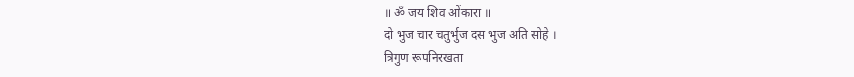॥ ॐ जय शिव ओंकारा ॥
दो भुज चार चतुर्भुज दस भुज अति सोहे ।
त्रिगुण रूपनिरखता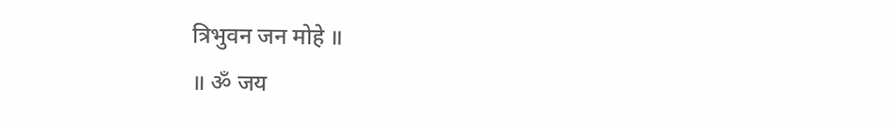त्रिभुवन जन मोहे ॥
॥ ॐ जय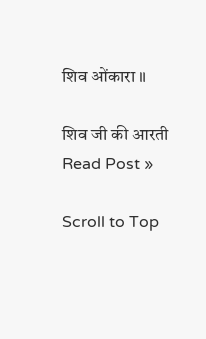शिव ओंकारा ॥

शिव जी की आरती Read Post »

Scroll to Top